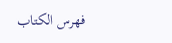فهرس الكتاب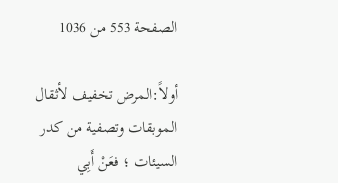الصفحة 553 من 1036

أولاً:المرض تخفيف لأثقال الموبقات وتصفية من كدر السيئات ؛ فعَنْ أَبِي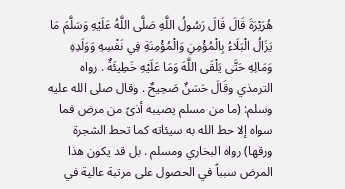هُرَيْرَةَ قَالَ قَالَ رَسُولُ اللَّهِ صَلَّى اللَّهُ عَلَيْهِ وَسَلَّمَ مَا يَزَالُ الْبَلَاءُ بِالْمُؤْمِنِ وَالْمُؤْمِنَةِ فِي نَفْسِهِ وَوَلَدِهِ وَمَالِهِ حَتَّى يَلْقَى اللَّهَ وَمَا عَلَيْهِ خَطِيئَةٌ . رواه الترمذي وقَالَ حَسَنٌ صَحِيحٌ . وقال صلى الله عليه وسلم: (ما من مسلم يصيبه أذىً من مرض فما سواه إلا حط الله به سيئاته كما تحط الشجرة ورقها) رواه البخاري ومسلم . بل قد يكون هذا المرض سبباً في الحصول على مرتبة عالية في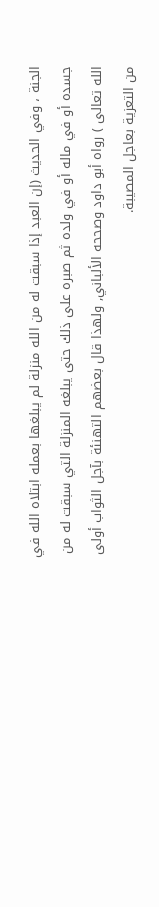الجنة ، وفي الحديث (إن العبد إذا سبقت له من الله منزلة لم يبلغها بعمله ابتلاه الله في جسده أو في ماله أو في ولده ثم صبره على ذلك حتى يبلغه المنزلة التي سبقت له من الله تعالى ) رواه أبو داود وصححه الألباني, ولهذا قال بعضهم التهنئة بآجل الثواب أولى من التعزية بعاجل المصيبة.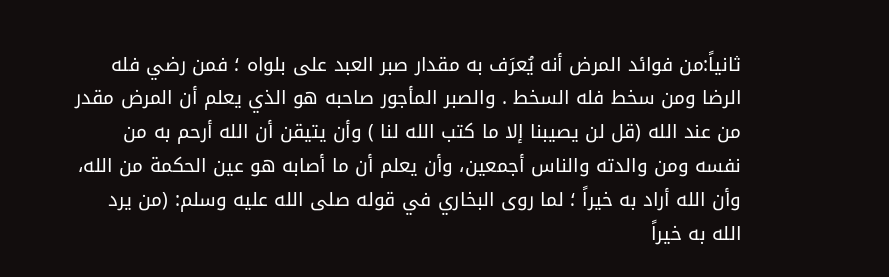ثانياً:من فوائد المرض أنه يُعرَف به مقدار صبر العبد على بلواه ؛ فمن رضي فله الرضا ومن سخط فله السخط . والصبر المأجور صاحبه هو الذي يعلم أن المرض مقدر من عند الله (قل لن يصيبنا إلا ما كتب الله لنا ) وأن يتيقن أن الله أرحم به من نفسه ومن والدته والناس أجمعين، وأن يعلم أن ما أصابه هو عين الحكمة من الله، وأن الله أراد به خيراً ؛ لما روى البخاري في قوله صلى الله عليه وسلم: (من يرد الله به خيراً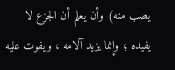يصب منه) وأن يعلم أن الجزع لا يفيده ؛ وإنما يزيد آلامه ، ويفوت عليه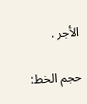الأجر .

حجم الخط: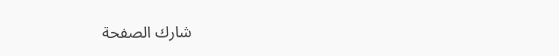شارك الصفحة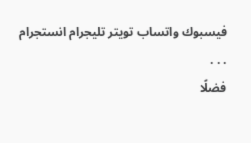فيسبوك واتساب تويتر تليجرام انستجرام
. . .
فضلًا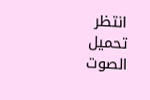انتظر تحميل الصوت